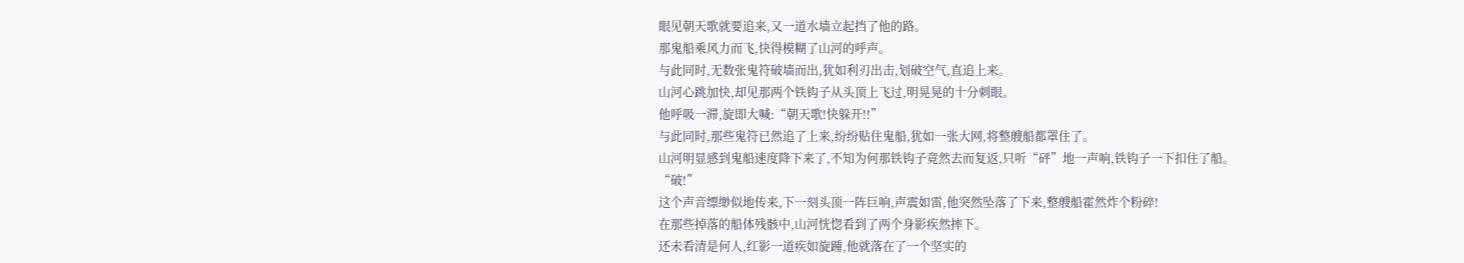眼见朝天歌就要追来,又一道水墙立起挡了他的路。
那鬼船乘风力而飞,快得模糊了山河的呼声。
与此同时,无数张鬼符破墙而出,犹如利刃出击,划破空气,直追上来。
山河心跳加快,却见那两个铁钩子从头顶上飞过,明晃晃的十分刺眼。
他呼吸一滞,旋即大喊:“朝天歌!快躲开!!”
与此同时,那些鬼符已然追了上来,纷纷贴住鬼船,犹如一张大网,将整艘船都罩住了。
山河明显感到鬼船速度降下来了,不知为何那铁钩子竟然去而复返,只听“砰”地一声响,铁钩子一下扣住了船。
“破!”
这个声音缥缈似地传来,下一刻头顶一阵巨响,声震如雷,他突然坠落了下来,整艘船霍然炸个粉碎!
在那些掉落的船体残骸中,山河恍惚看到了两个身影疾然摔下。
还未看清是何人,红影一道疾如旋踵,他就落在了一个坚实的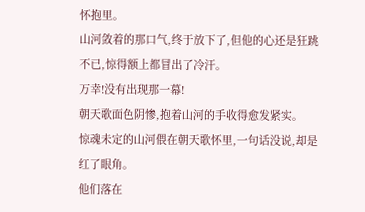怀抱里。
山河敛着的那口气,终于放下了,但他的心还是狂跳不已,惊得额上都冒出了冷汗。
万幸!没有出现那一幕!
朝天歌面色阴惨,抱着山河的手收得愈发紧实。
惊魂未定的山河偎在朝天歌怀里,一句话没说,却是红了眼角。
他们落在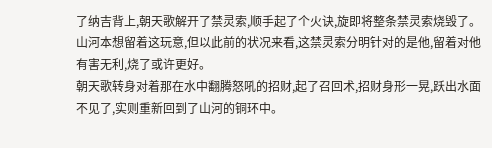了纳吉背上,朝天歌解开了禁灵索,顺手起了个火诀,旋即将整条禁灵索烧毁了。
山河本想留着这玩意,但以此前的状况来看,这禁灵索分明针对的是他,留着对他有害无利,烧了或许更好。
朝天歌转身对着那在水中翻腾怒吼的招财,起了召回术,招财身形一晃,跃出水面不见了,实则重新回到了山河的铜环中。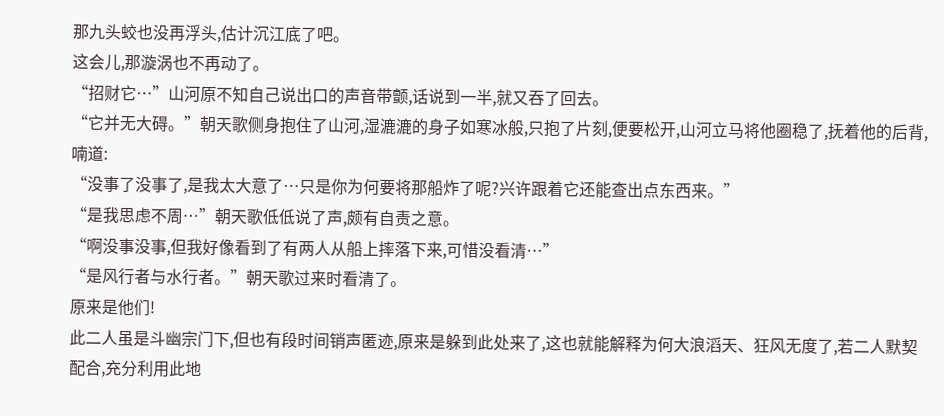那九头蛟也没再浮头,估计沉江底了吧。
这会儿,那漩涡也不再动了。
“招财它…”山河原不知自己说出口的声音带颤,话说到一半,就又吞了回去。
“它并无大碍。”朝天歌侧身抱住了山河,湿漉漉的身子如寒冰般,只抱了片刻,便要松开,山河立马将他圈稳了,抚着他的后背,喃道:
“没事了没事了,是我太大意了…只是你为何要将那船炸了呢?兴许跟着它还能查出点东西来。”
“是我思虑不周…”朝天歌低低说了声,颇有自责之意。
“啊没事没事,但我好像看到了有两人从船上摔落下来,可惜没看清…”
“是风行者与水行者。”朝天歌过来时看清了。
原来是他们!
此二人虽是斗幽宗门下,但也有段时间销声匿迹,原来是躲到此处来了,这也就能解释为何大浪滔天、狂风无度了,若二人默契配合,充分利用此地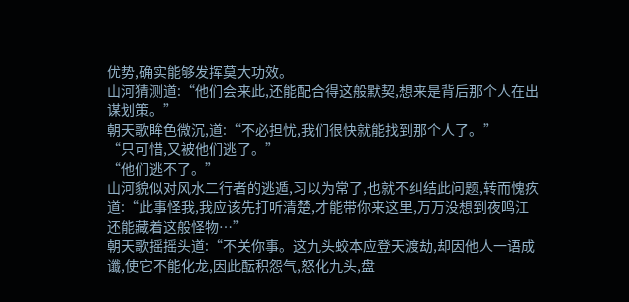优势,确实能够发挥莫大功效。
山河猜测道:“他们会来此,还能配合得这般默契,想来是背后那个人在出谋划策。”
朝天歌眸色微沉,道:“不必担忧,我们很快就能找到那个人了。”
“只可惜,又被他们逃了。”
“他们逃不了。”
山河貌似对风水二行者的逃遁,习以为常了,也就不纠结此问题,转而愧疚道:“此事怪我,我应该先打听清楚,才能带你来这里,万万没想到夜鸣江还能藏着这般怪物…”
朝天歌摇摇头道:“不关你事。这九头蛟本应登天渡劫,却因他人一语成谶,使它不能化龙,因此酝积怨气,怒化九头,盘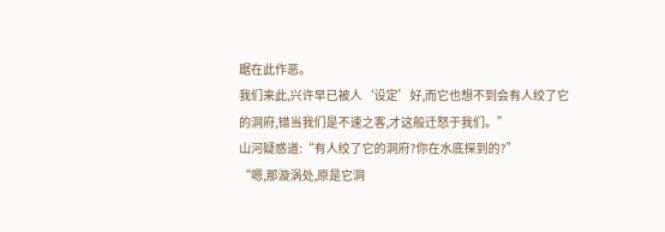踞在此作恶。
我们来此,兴许早已被人‘设定’好,而它也想不到会有人绞了它的洞府,错当我们是不速之客,才这般迁怒于我们。”
山河疑惑道:“有人绞了它的洞府?你在水底探到的?”
“嗯,那漩涡处,原是它洞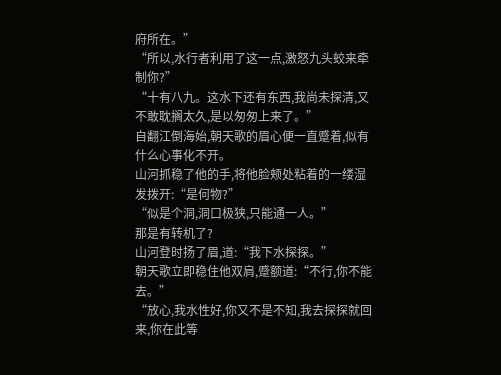府所在。”
“所以,水行者利用了这一点,激怒九头蛟来牵制你?”
“十有八九。这水下还有东西,我尚未探清,又不敢耽搁太久,是以匆匆上来了。”
自翻江倒海始,朝天歌的眉心便一直蹙着,似有什么心事化不开。
山河抓稳了他的手,将他脸颊处粘着的一缕湿发拨开:“是何物?”
“似是个洞,洞口极狭,只能通一人。”
那是有转机了?
山河登时扬了眉,道:“我下水探探。”
朝天歌立即稳住他双肩,蹙额道:“不行,你不能去。”
“放心,我水性好,你又不是不知,我去探探就回来,你在此等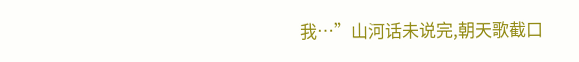我…”山河话未说完,朝天歌截口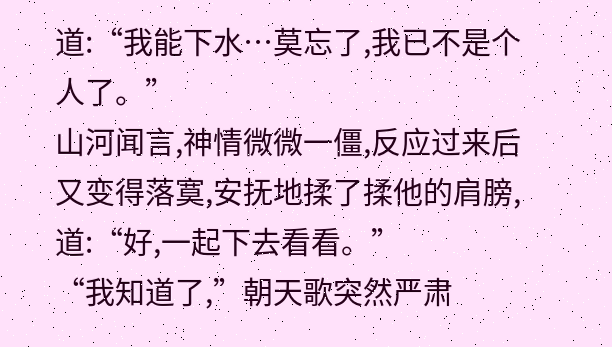道:“我能下水…莫忘了,我已不是个人了。”
山河闻言,神情微微一僵,反应过来后又变得落寞,安抚地揉了揉他的肩膀,道:“好,一起下去看看。”
“我知道了,”朝天歌突然严肃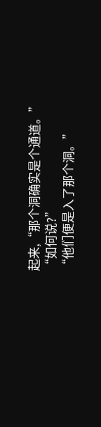起来,“那个洞确实是个通道。”
“如何说?”
“他们便是入了那个洞。”